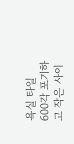욕실 타일 600각 포기하고 작은 사이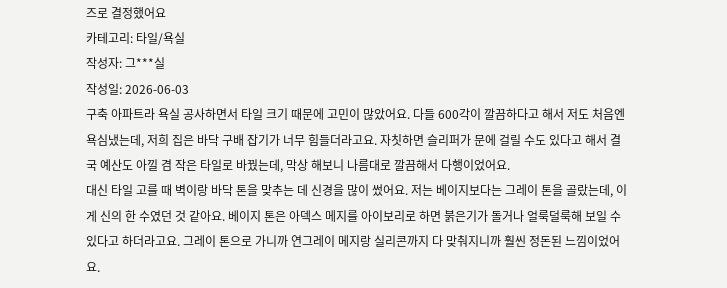즈로 결정했어요
카테고리: 타일/욕실
작성자: 그***실
작성일: 2026-06-03
구축 아파트라 욕실 공사하면서 타일 크기 때문에 고민이 많았어요. 다들 600각이 깔끔하다고 해서 저도 처음엔 욕심냈는데, 저희 집은 바닥 구배 잡기가 너무 힘들더라고요. 자칫하면 슬리퍼가 문에 걸릴 수도 있다고 해서 결국 예산도 아낄 겸 작은 타일로 바꿨는데, 막상 해보니 나름대로 깔끔해서 다행이었어요.
대신 타일 고를 때 벽이랑 바닥 톤을 맞추는 데 신경을 많이 썼어요. 저는 베이지보다는 그레이 톤을 골랐는데, 이게 신의 한 수였던 것 같아요. 베이지 톤은 아덱스 메지를 아이보리로 하면 붉은기가 돌거나 얼룩덜룩해 보일 수 있다고 하더라고요. 그레이 톤으로 가니까 연그레이 메지랑 실리콘까지 다 맞춰지니까 훨씬 정돈된 느낌이었어요.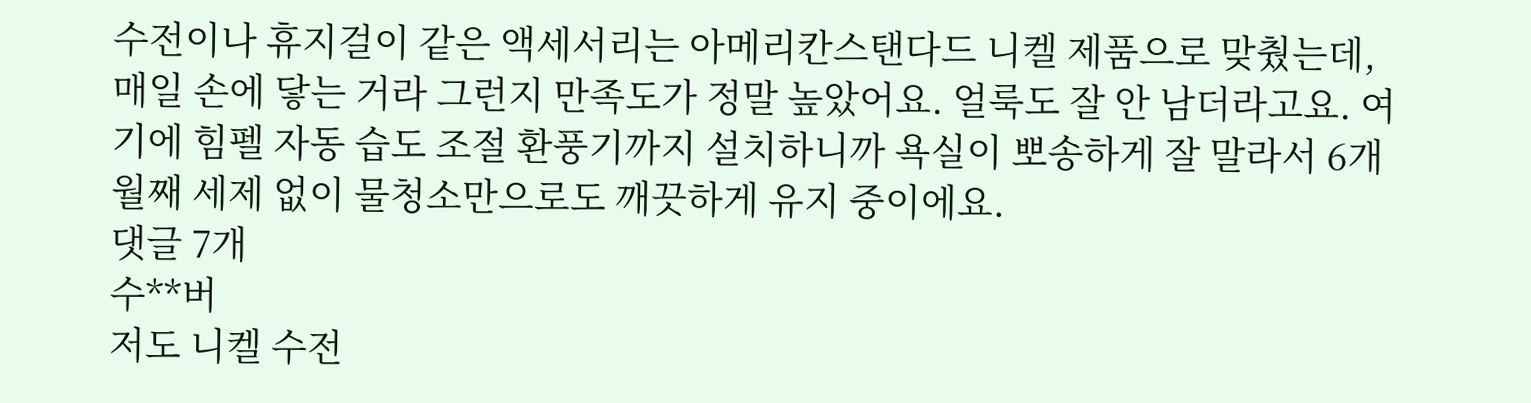수전이나 휴지걸이 같은 액세서리는 아메리칸스탠다드 니켈 제품으로 맞췄는데, 매일 손에 닿는 거라 그런지 만족도가 정말 높았어요. 얼룩도 잘 안 남더라고요. 여기에 힘펠 자동 습도 조절 환풍기까지 설치하니까 욕실이 뽀송하게 잘 말라서 6개월째 세제 없이 물청소만으로도 깨끗하게 유지 중이에요.
댓글 7개
수**버
저도 니켈 수전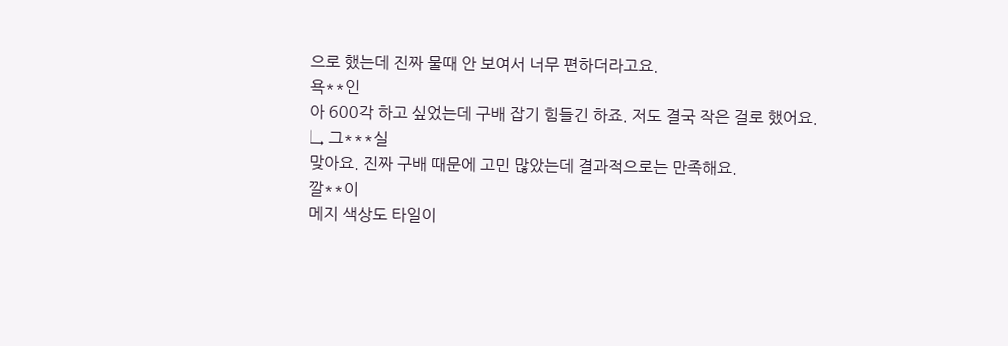으로 했는데 진짜 물때 안 보여서 너무 편하더라고요.
욕**인
아 600각 하고 싶었는데 구배 잡기 힘들긴 하죠. 저도 결국 작은 걸로 했어요.
↳ 그***실
맞아요. 진짜 구배 때문에 고민 많았는데 결과적으로는 만족해요.
깔**이
메지 색상도 타일이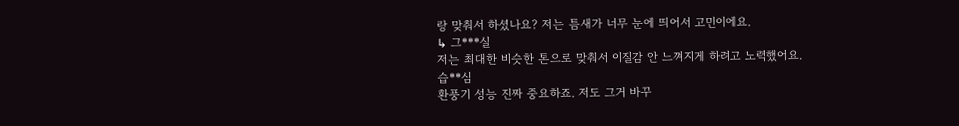랑 맞춰서 하셨나요? 저는 틈새가 너무 눈에 띄어서 고민이에요.
↳ 그***실
저는 최대한 비슷한 톤으로 맞춰서 이질감 안 느껴지게 하려고 노력했어요.
습**심
환풍기 성능 진짜 중요하죠. 저도 그거 바꾸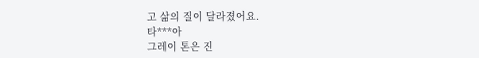고 삶의 질이 달라졌어요.
타***아
그레이 톤은 진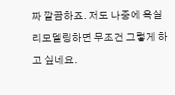짜 깔끔하죠. 저도 나중에 욕실 리모델링하면 무조건 그렇게 하고 싶네요.